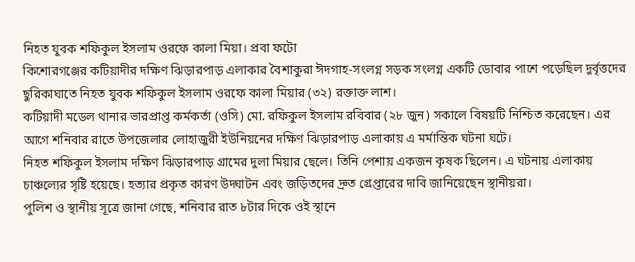নিহত যুবক শফিকুল ইসলাম ওরফে কালা মিয়া। প্রবা ফটো
কিশোরগঞ্জের কটিয়াদীর দক্ষিণ ঝিড়ারপাড় এলাকার বৈশাকুরা ঈদগাহ-সংলগ্ন সড়ক সংলগ্ন একটি ডোবার পাশে পড়েছিল দুর্বৃত্তদের ছুরিকাঘাতে নিহত যুবক শফিকুল ইসলাম ওরফে কালা মিয়ার (৩২) রক্তাক্ত লাশ।
কটিয়াদী মডেল থানার ভারপ্রাপ্ত কর্মকর্তা (ওসি) মো. রফিকুল ইসলাম রবিবার (২৮ জুন) সকালে বিষয়টি নিশ্চিত করেছেন। এর আগে শনিবার রাতে উপজেলার লোহাজুরী ইউনিয়নের দক্ষিণ ঝিড়ারপাড় এলাকায় এ মর্মান্তিক ঘটনা ঘটে।
নিহত শফিকুল ইসলাম দক্ষিণ ঝিড়ারপাড় গ্রামের দুলা মিয়ার ছেলে। তিনি পেশায় একজন কৃষক ছিলেন। এ ঘটনায় এলাকায় চাঞ্চল্যের সৃষ্টি হয়েছে। হত্যার প্রকৃত কারণ উদ্ঘাটন এবং জড়িতদের দ্রুত গ্রেপ্তারের দাবি জানিয়েছেন স্থানীয়রা।
পুলিশ ও স্থানীয় সূত্রে জানা গেছে, শনিবার রাত ৮টার দিকে ওই স্থানে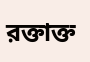রক্তাক্ত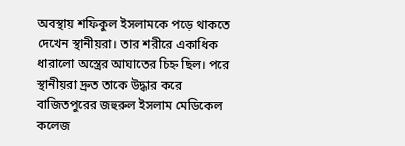অবস্থায় শফিকুল ইসলামকে পড়ে থাকতে দেখেন স্থানীয়রা। তার শরীরে একাধিক ধারালো অস্ত্রের আঘাতের চিহ্ন ছিল। পরে স্থানীয়রা দ্রুত তাকে উদ্ধার করে বাজিতপুরের জহুরুল ইসলাম মেডিকেল কলেজ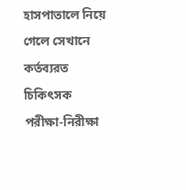হাসপাতালে নিয়ে গেলে সেখানে কর্তব্যরত চিকিৎসক পরীক্ষা-নিরীক্ষা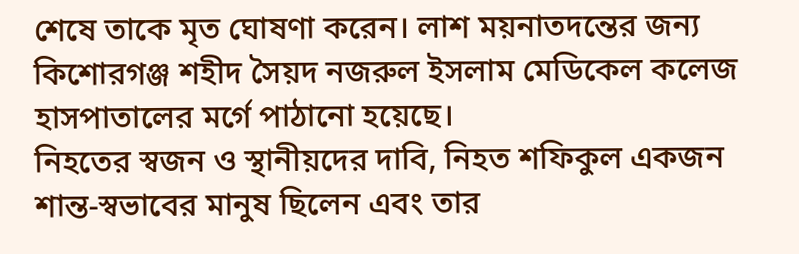শেষে তাকে মৃত ঘোষণা করেন। লাশ ময়নাতদন্তের জন্য কিশোরগঞ্জ শহীদ সৈয়দ নজরুল ইসলাম মেডিকেল কলেজ হাসপাতালের মর্গে পাঠানো হয়েছে।
নিহতের স্বজন ও স্থানীয়দের দাবি, নিহত শফিকুল একজন শান্ত-স্বভাবের মানুষ ছিলেন এবং তার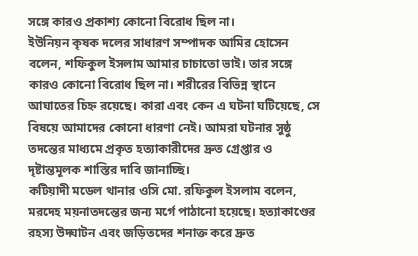সঙ্গে কারও প্রকাশ্য কোনো বিরোধ ছিল না।
ইউনিয়ন কৃষক দলের সাধারণ সম্পাদক আমির হোসেন বলেন, শফিকুল ইসলাম আমার চাচাতো ভাই। তার সঙ্গে কারও কোনো বিরোধ ছিল না। শরীরের বিভিন্ন স্থানে আঘাতের চিহ্ন রয়েছে। কারা এবং কেন এ ঘটনা ঘটিয়েছে, সে বিষয়ে আমাদের কোনো ধারণা নেই। আমরা ঘটনার সুষ্ঠু তদন্তের মাধ্যমে প্রকৃত হত্যাকারীদের দ্রুত গ্রেপ্তার ও দৃষ্টান্তমূলক শাস্তির দাবি জানাচ্ছি।
কটিয়াদী মডেল থানার ওসি মো. রফিকুল ইসলাম বলেন, মরদেহ ময়নাতদন্তের জন্য মর্গে পাঠানো হয়েছে। হত্যাকাণ্ডের রহস্য উদ্ঘাটন এবং জড়িতদের শনাক্ত করে দ্রুত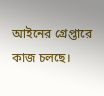আইনের গ্রেপ্তারে কাজ চলছে।